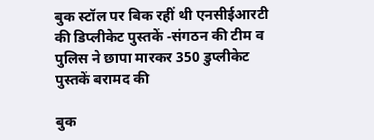बुक स्टॉल पर बिक रहीं थी एनसीईआरटी की डिप्लीकेट पुस्तकें -संगठन की टीम व पुलिस ने छापा मारकर 350 डुप्लीकेट पुस्तकें बरामद की

बुक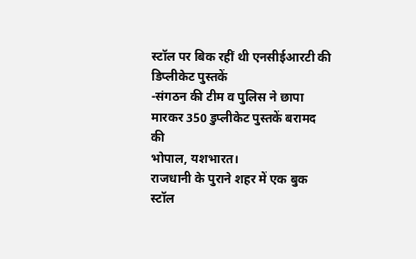स्टॉल पर बिक रहीं थी एनसीईआरटी की डिप्लीकेट पुस्तकें
-संगठन की टीम व पुलिस ने छापा मारकर 350 डुप्लीकेट पुस्तकें बरामद की
भोपाल, यशभारत।
राजधानी के पुराने शहर में एक बुक स्टॉल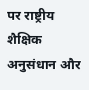पर राष्ट्रीय शैक्षिक अनुसंधान और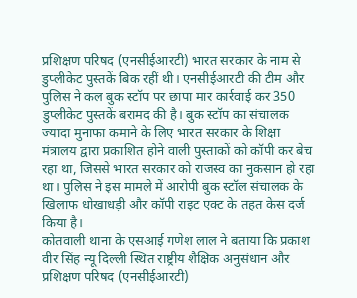प्रशिक्षण परिषद (एनसीईआरटी) भारत सरकार के नाम से डुप्लीकेट पुस्तकें बिक रहीं थी। एनसीईआरटी की टीम और पुलिस ने कल बुक स्टॉप पर छापा मार कार्रवाई कर 350 डुप्लीकेट पुस्तकें बरामद की है। बुक स्टॉप का संचालक ज्यादा मुनाफा कमाने के लिए भारत सरकार के शिक्षा मंत्रालय द्वारा प्रकाशित होने वाली पुस्ताकों को कॉपी कर बेच रहा था, जिससे भारत सरकार को राजस्व का नुकसान हो रहा था। पुलिस ने इस मामले में आरोपी बुक स्टॉल संचालक के खिलाफ धोखाधड़ी और कॉपी राइट एक्ट के तहत केस दर्ज किया है।
कोतवाली थाना के एसआई गणेश लाल ने बताया कि प्रकाश वीर सिंह न्यू दिल्ली स्थित राष्ट्रीय शैक्षिक अनुसंधान और प्रशिक्षण परिषद (एनसीईआरटी)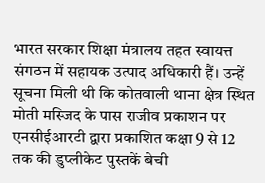भारत सरकार शिक्षा मंत्रालय तहत स्वायत्त संगठन में सहायक उत्पाद अधिकारी हैं। उन्हें सूचना मिली थी कि कोतवाली थाना क्षेत्र स्थित मोती मस्जिद के पास राजीव प्रकाशन पर एनसीईआरटी द्वारा प्रकाशित कक्षा 9 से 12 तक की डुप्लीकेट पुस्तकें बेची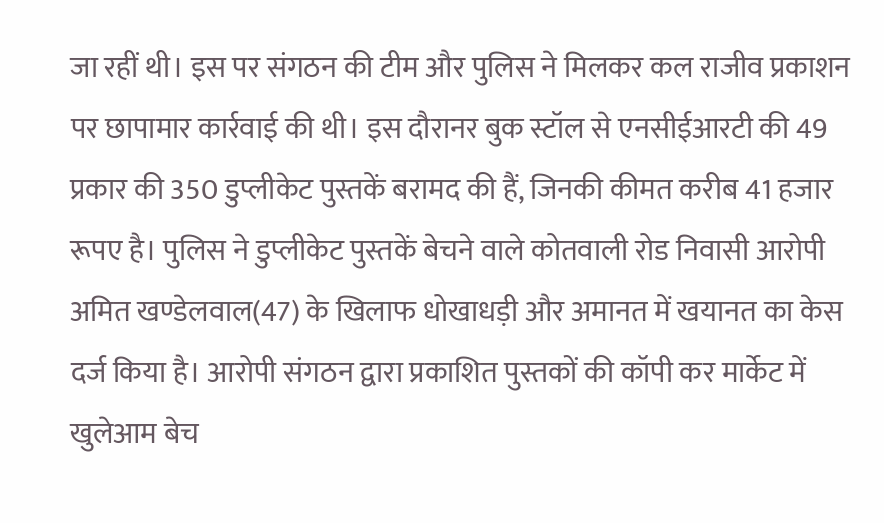जा रहीं थी। इस पर संगठन की टीम और पुलिस ने मिलकर कल राजीव प्रकाशन पर छापामार कार्रवाई की थी। इस दौरानर बुक स्टॉल से एनसीईआरटी की 49 प्रकार की 350 डुप्लीकेट पुस्तकें बरामद की हैं, जिनकी कीमत करीब 41 हजार रूपए है। पुलिस ने डुप्लीकेट पुस्तकें बेचने वाले कोतवाली रोड निवासी आरोपी अमित खण्डेलवाल(47) के खिलाफ धोखाधड़ी और अमानत में खयानत का केस दर्ज किया है। आरोपी संगठन द्वारा प्रकाशित पुस्तकों की कॉपी कर मार्केट में खुलेआम बेच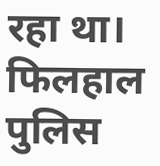रहा था। फिलहाल पुलिस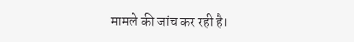मामले की जांच कर रही है।